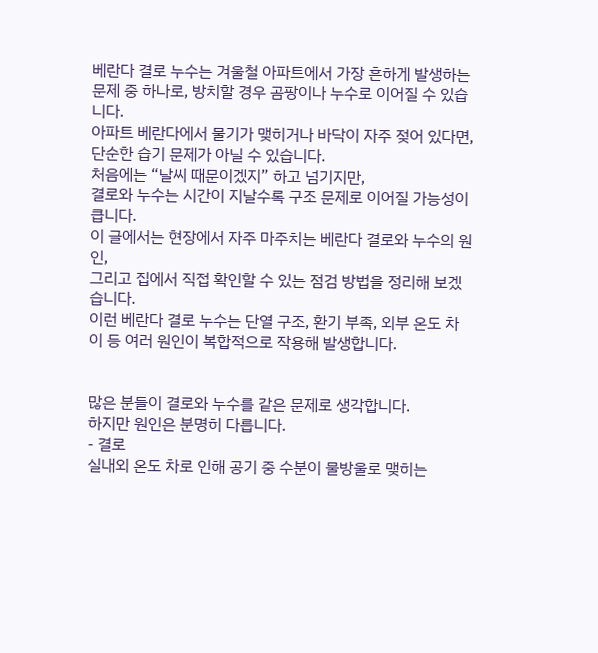베란다 결로 누수는 겨울철 아파트에서 가장 흔하게 발생하는 문제 중 하나로, 방치할 경우 곰팡이나 누수로 이어질 수 있습니다.
아파트 베란다에서 물기가 맺히거나 바닥이 자주 젖어 있다면,
단순한 습기 문제가 아닐 수 있습니다.
처음에는 “날씨 때문이겠지” 하고 넘기지만,
결로와 누수는 시간이 지날수록 구조 문제로 이어질 가능성이 큽니다.
이 글에서는 현장에서 자주 마주치는 베란다 결로와 누수의 원인,
그리고 집에서 직접 확인할 수 있는 점검 방법을 정리해 보겠습니다.
이런 베란다 결로 누수는 단열 구조, 환기 부족, 외부 온도 차이 등 여러 원인이 복합적으로 작용해 발생합니다.


많은 분들이 결로와 누수를 같은 문제로 생각합니다.
하지만 원인은 분명히 다릅니다.
- 결로
실내외 온도 차로 인해 공기 중 수분이 물방울로 맺히는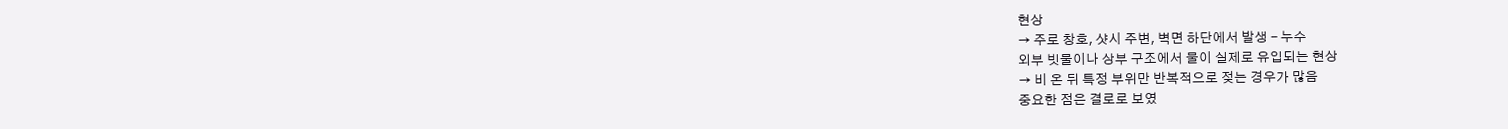현상
→ 주로 창호, 샷시 주변, 벽면 하단에서 발생 - 누수
외부 빗물이나 상부 구조에서 물이 실제로 유입되는 현상
→ 비 온 뒤 특정 부위만 반복적으로 젖는 경우가 많음
중요한 점은 결로로 보였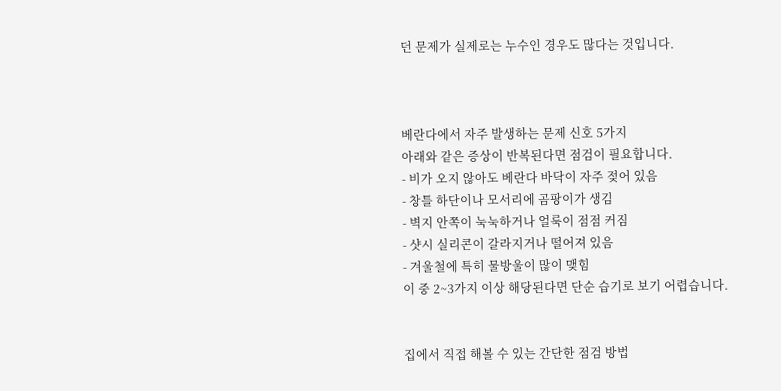던 문제가 실제로는 누수인 경우도 많다는 것입니다.



베란다에서 자주 발생하는 문제 신호 5가지
아래와 같은 증상이 반복된다면 점검이 필요합니다.
- 비가 오지 않아도 베란다 바닥이 자주 젖어 있음
- 창틀 하단이나 모서리에 곰팡이가 생김
- 벽지 안쪽이 눅눅하거나 얼룩이 점점 커짐
- 샷시 실리콘이 갈라지거나 떨어져 있음
- 겨울철에 특히 물방울이 많이 맺힘
이 중 2~3가지 이상 해당된다면 단순 습기로 보기 어렵습니다.


집에서 직접 해볼 수 있는 간단한 점검 방법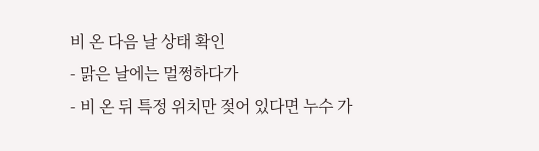비 온 다음 날 상태 확인
- 맑은 날에는 멀쩡하다가
- 비 온 뒤 특정 위치만 젖어 있다면 누수 가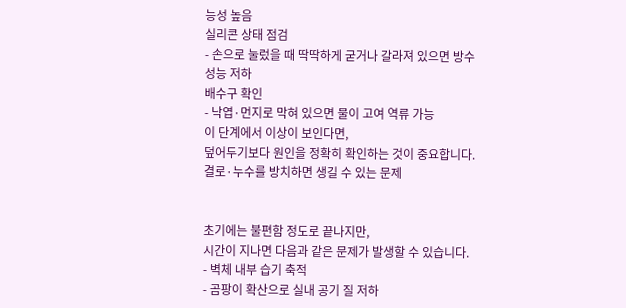능성 높음
실리콘 상태 점검
- 손으로 눌렀을 때 딱딱하게 굳거나 갈라져 있으면 방수 성능 저하
배수구 확인
- 낙엽·먼지로 막혀 있으면 물이 고여 역류 가능
이 단계에서 이상이 보인다면,
덮어두기보다 원인을 정확히 확인하는 것이 중요합니다.
결로·누수를 방치하면 생길 수 있는 문제


초기에는 불편함 정도로 끝나지만,
시간이 지나면 다음과 같은 문제가 발생할 수 있습니다.
- 벽체 내부 습기 축적
- 곰팡이 확산으로 실내 공기 질 저하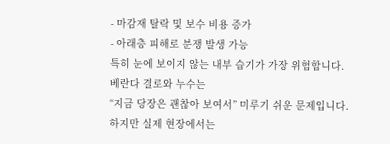- 마감재 탈락 및 보수 비용 증가
- 아래층 피해로 분쟁 발생 가능
특히 눈에 보이지 않는 내부 습기가 가장 위험합니다.
베란다 결로와 누수는
“지금 당장은 괜찮아 보여서” 미루기 쉬운 문제입니다.
하지만 실제 현장에서는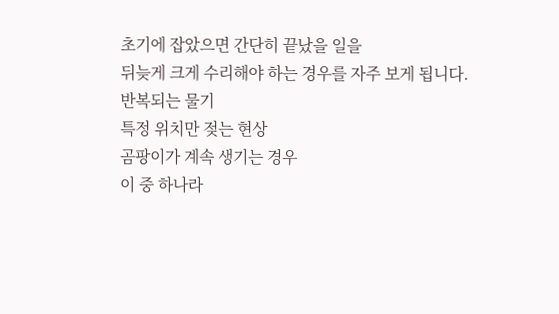초기에 잡았으면 간단히 끝났을 일을
뒤늦게 크게 수리해야 하는 경우를 자주 보게 됩니다.
반복되는 물기
특정 위치만 젖는 현상
곰팡이가 계속 생기는 경우
이 중 하나라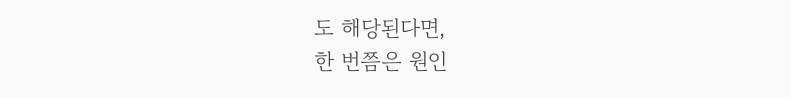도 해당된다면,
한 번쯤은 원인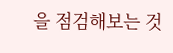을 점검해보는 것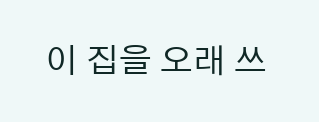이 집을 오래 쓰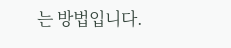는 방법입니다.